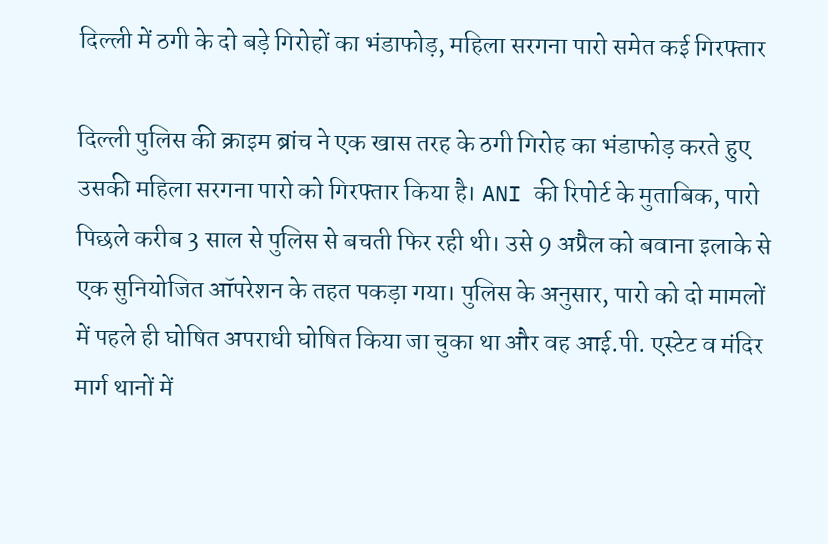दिल्ली में ठगी के दो बड़े गिरोहों का भंडाफोड़, महिला सरगना पारो समेत कई गिरफ्तार

दिल्ली पुलिस की क्राइम ब्रांच ने एक खास तरह के ठगी गिरोह का भंडाफोड़ करते हुए उसकी महिला सरगना पारो को गिरफ्तार किया है। ANI की रिपोर्ट के मुताबिक, पारो पिछले करीब 3 साल से पुलिस से बचती फिर रही थी। उसे 9 अप्रैल को बवाना इलाके से एक सुनियोजित ऑपरेशन के तहत पकड़ा गया। पुलिस के अनुसार, पारो को दो मामलों में पहले ही घोषित अपराधी घोषित किया जा चुका था और वह आई.पी. एस्टेट व मंदिर मार्ग थानों में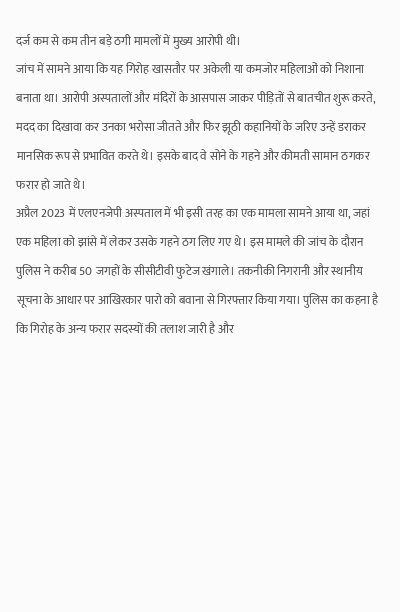दर्ज कम से कम तीन बड़े ठगी मामलों में मुख्य आरोपी थी।
जांच में सामने आया कि यह गिरोह खासतौर पर अकेली या कमजोर महिलाओं को निशाना बनाता था। आरोपी अस्पतालों और मंदिरों के आसपास जाकर पीड़ितों से बातचीत शुरू करते, मदद का दिखावा कर उनका भरोसा जीतते और फिर झूठी कहानियों के जरिए उन्हें डराकर मानसिक रूप से प्रभावित करते थे। इसके बाद वे सोने के गहने और कीमती सामान ठगकर फरार हो जाते थे।
अप्रैल 2023 में एलएनजेपी अस्पताल में भी इसी तरह का एक मामला सामने आया था, जहां एक महिला को झांसे में लेकर उसके गहने ठग लिए गए थे। इस मामले की जांच के दौरान पुलिस ने करीब 50 जगहों के सीसीटीवी फुटेज खंगाले। तकनीकी निगरानी और स्थानीय सूचना के आधार पर आखिरकार पारो को बवाना से गिरफ्तार किया गया। पुलिस का कहना है कि गिरोह के अन्य फरार सदस्यों की तलाश जारी है और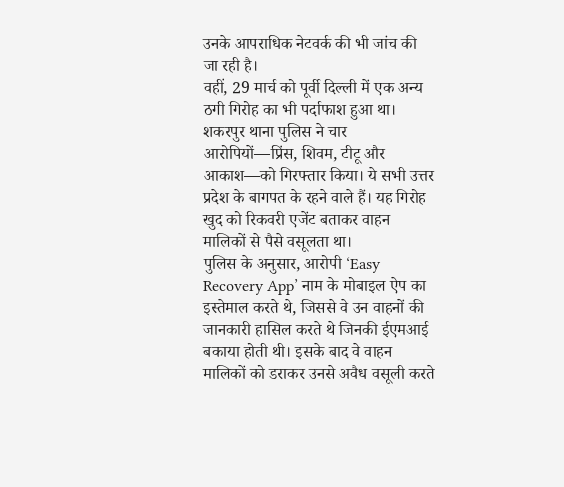उनके आपराधिक नेटवर्क की भी जांच की जा रही है।
वहीं, 29 मार्च को पूर्वी दिल्ली में एक अन्य ठगी गिरोह का भी पर्दाफाश हुआ था। शकरपुर थाना पुलिस ने चार आरोपियों—प्रिंस, शिवम, टीटू और आकाश—को गिरफ्तार किया। ये सभी उत्तर प्रदेश के बागपत के रहने वाले हैं। यह गिरोह खुद को रिकवरी एजेंट बताकर वाहन मालिकों से पैसे वसूलता था।
पुलिस के अनुसार, आरोपी ‘Easy Recovery App’ नाम के मोबाइल ऐप का इस्तेमाल करते थे, जिससे वे उन वाहनों की जानकारी हासिल करते थे जिनकी ईएमआई बकाया होती थी। इसके बाद वे वाहन मालिकों को डराकर उनसे अवैध वसूली करते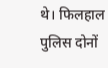थे। फिलहाल पुलिस दोनों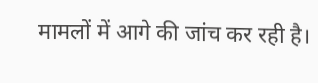मामलों में आगे की जांच कर रही है।